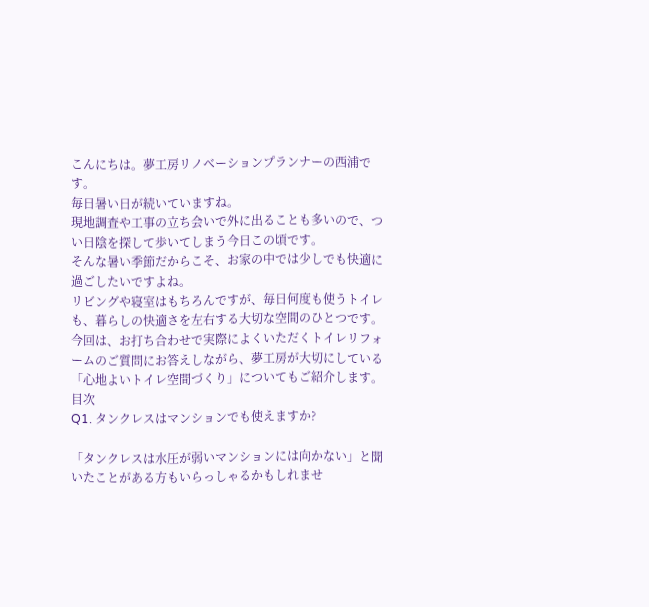こんにちは。夢工房リノベーションプランナーの西浦です。
毎日暑い日が続いていますね。
現地調査や工事の立ち会いで外に出ることも多いので、つい日陰を探して歩いてしまう今日この頃です。
そんな暑い季節だからこそ、お家の中では少しでも快適に過ごしたいですよね。
リビングや寝室はもちろんですが、毎日何度も使うトイレも、暮らしの快適さを左右する大切な空間のひとつです。
今回は、お打ち合わせで実際によくいただくトイレリフォームのご質問にお答えしながら、夢工房が大切にしている「心地よいトイレ空間づくり」についてもご紹介します。
目次
Q1. タンクレスはマンションでも使えますか?

「タンクレスは水圧が弱いマンションには向かない」と聞いたことがある方もいらっしゃるかもしれませ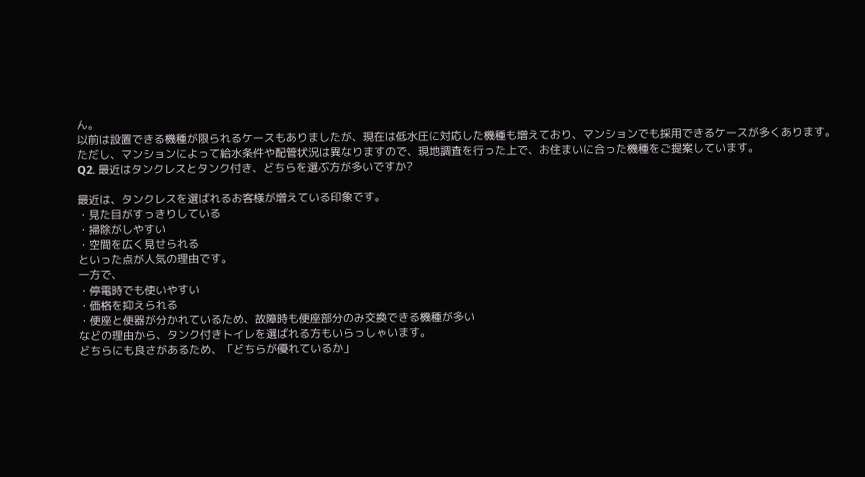ん。
以前は設置できる機種が限られるケースもありましたが、現在は低水圧に対応した機種も増えており、マンションでも採用できるケースが多くあります。
ただし、マンションによって給水条件や配管状況は異なりますので、現地調査を行った上で、お住まいに合った機種をご提案しています。
Q2. 最近はタンクレスとタンク付き、どちらを選ぶ方が多いですか?

最近は、タンクレスを選ばれるお客様が増えている印象です。
・見た目がすっきりしている
・掃除がしやすい
・空間を広く見せられる
といった点が人気の理由です。
一方で、
・停電時でも使いやすい
・価格を抑えられる
・便座と便器が分かれているため、故障時も便座部分のみ交換できる機種が多い
などの理由から、タンク付きトイレを選ばれる方もいらっしゃいます。
どちらにも良さがあるため、「どちらが優れているか」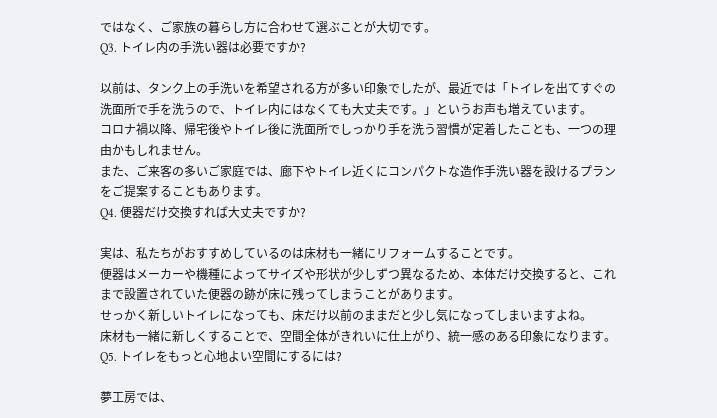ではなく、ご家族の暮らし方に合わせて選ぶことが大切です。
Q3. トイレ内の手洗い器は必要ですか?

以前は、タンク上の手洗いを希望される方が多い印象でしたが、最近では「トイレを出てすぐの洗面所で手を洗うので、トイレ内にはなくても大丈夫です。」というお声も増えています。
コロナ禍以降、帰宅後やトイレ後に洗面所でしっかり手を洗う習慣が定着したことも、一つの理由かもしれません。
また、ご来客の多いご家庭では、廊下やトイレ近くにコンパクトな造作手洗い器を設けるプランをご提案することもあります。
Q4. 便器だけ交換すれば大丈夫ですか?

実は、私たちがおすすめしているのは床材も一緒にリフォームすることです。
便器はメーカーや機種によってサイズや形状が少しずつ異なるため、本体だけ交換すると、これまで設置されていた便器の跡が床に残ってしまうことがあります。
せっかく新しいトイレになっても、床だけ以前のままだと少し気になってしまいますよね。
床材も一緒に新しくすることで、空間全体がきれいに仕上がり、統一感のある印象になります。
Q5. トイレをもっと心地よい空間にするには?

夢工房では、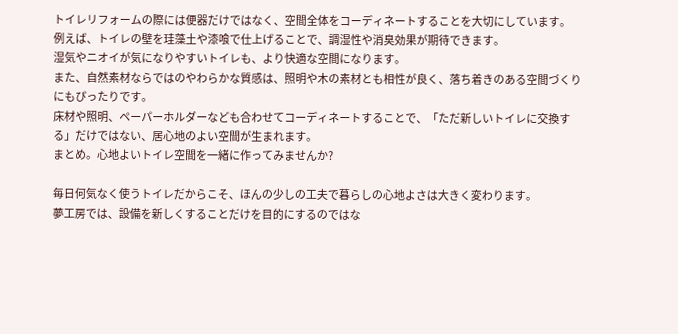トイレリフォームの際には便器だけではなく、空間全体をコーディネートすることを大切にしています。
例えば、トイレの壁を珪藻土や漆喰で仕上げることで、調湿性や消臭効果が期待できます。
湿気やニオイが気になりやすいトイレも、より快適な空間になります。
また、自然素材ならではのやわらかな質感は、照明や木の素材とも相性が良く、落ち着きのある空間づくりにもぴったりです。
床材や照明、ペーパーホルダーなども合わせてコーディネートすることで、「ただ新しいトイレに交換する」だけではない、居心地のよい空間が生まれます。
まとめ。心地よいトイレ空間を一緒に作ってみませんか?

毎日何気なく使うトイレだからこそ、ほんの少しの工夫で暮らしの心地よさは大きく変わります。
夢工房では、設備を新しくすることだけを目的にするのではな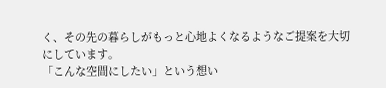く、その先の暮らしがもっと心地よくなるようなご提案を大切にしています。
「こんな空間にしたい」という想い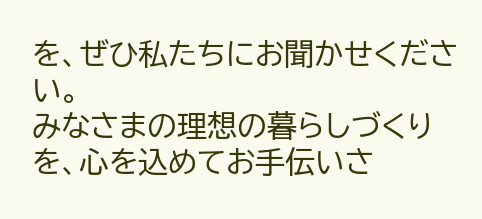を、ぜひ私たちにお聞かせください。
みなさまの理想の暮らしづくりを、心を込めてお手伝いさ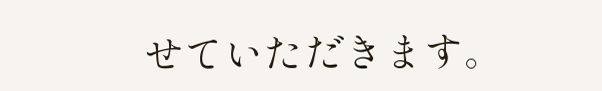せていただきます。